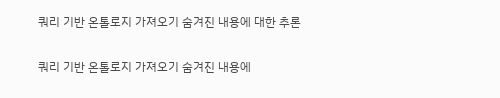쿼리 기반 온톨로지 가져오기 숨겨진 내용에 대한 추론

쿼리 기반 온톨로지 가져오기 숨겨진 내용에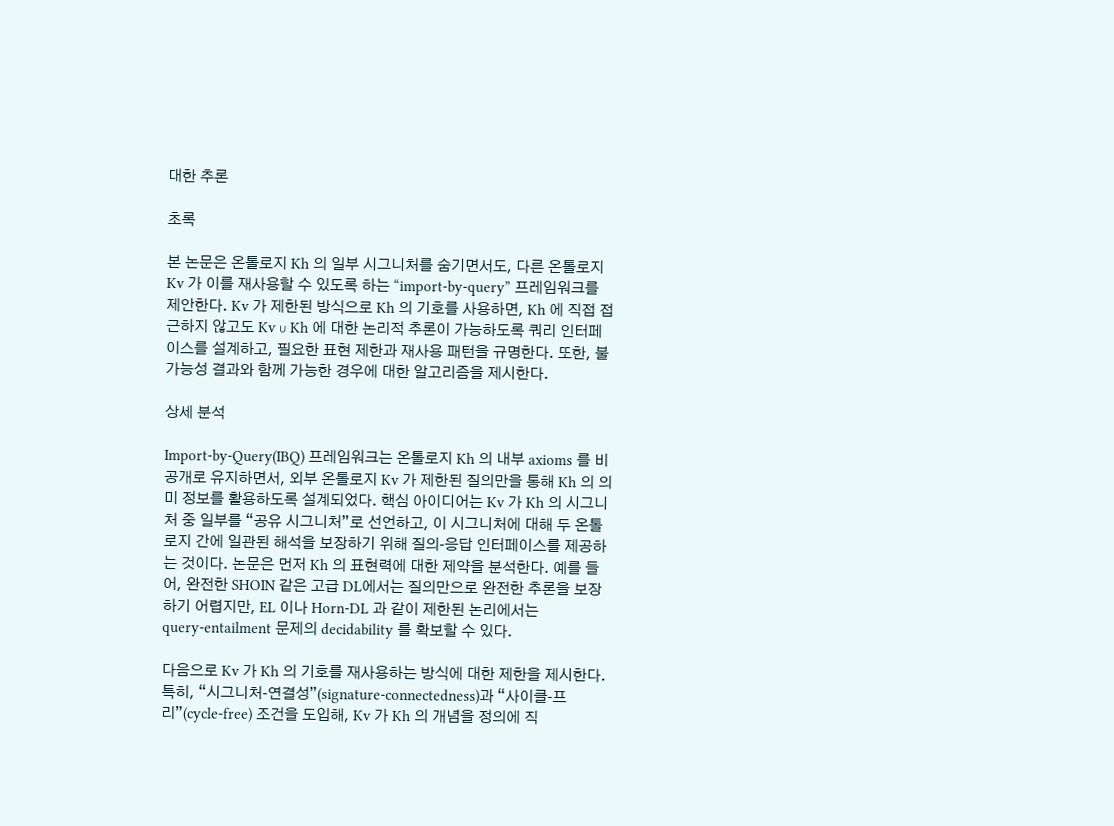대한 추론

초록

본 논문은 온톨로지 Kh 의 일부 시그니처를 숨기면서도, 다른 온톨로지 Kv 가 이를 재사용할 수 있도록 하는 “import‑by‑query” 프레임워크를 제안한다. Kv 가 제한된 방식으로 Kh 의 기호를 사용하면, Kh 에 직접 접근하지 않고도 Kv ∪ Kh 에 대한 논리적 추론이 가능하도록 쿼리 인터페이스를 설계하고, 필요한 표현 제한과 재사용 패턴을 규명한다. 또한, 불가능성 결과와 함께 가능한 경우에 대한 알고리즘을 제시한다.

상세 분석

Import‑by‑Query(IBQ) 프레임워크는 온톨로지 Kh 의 내부 axioms 를 비공개로 유지하면서, 외부 온톨로지 Kv 가 제한된 질의만을 통해 Kh 의 의미 정보를 활용하도록 설계되었다. 핵심 아이디어는 Kv 가 Kh 의 시그니처 중 일부를 “공유 시그니처”로 선언하고, 이 시그니처에 대해 두 온톨로지 간에 일관된 해석을 보장하기 위해 질의‑응답 인터페이스를 제공하는 것이다. 논문은 먼저 Kh 의 표현력에 대한 제약을 분석한다. 예를 들어, 완전한 SHOIN 같은 고급 DL에서는 질의만으로 완전한 추론을 보장하기 어렵지만, EL 이나 Horn‑DL 과 같이 제한된 논리에서는 query‑entailment 문제의 decidability 를 확보할 수 있다.

다음으로 Kv 가 Kh 의 기호를 재사용하는 방식에 대한 제한을 제시한다. 특히, “시그니처‑연결성”(signature‑connectedness)과 “사이클‑프리”(cycle‑free) 조건을 도입해, Kv 가 Kh 의 개념을 정의에 직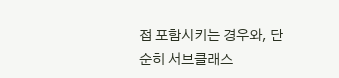접 포함시키는 경우와, 단순히 서브클래스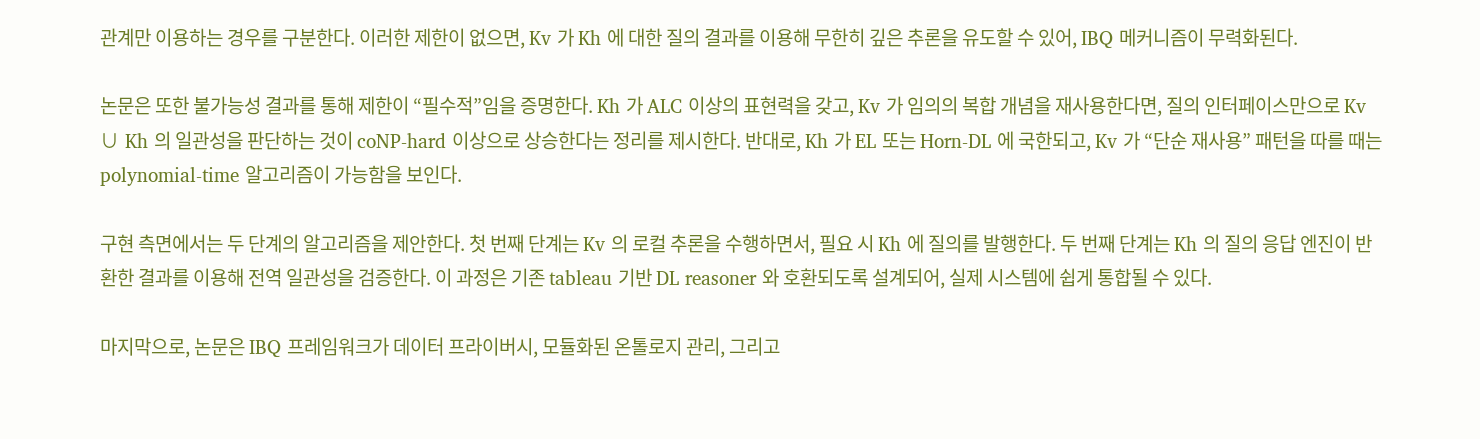관계만 이용하는 경우를 구분한다. 이러한 제한이 없으면, Kv 가 Kh 에 대한 질의 결과를 이용해 무한히 깊은 추론을 유도할 수 있어, IBQ 메커니즘이 무력화된다.

논문은 또한 불가능성 결과를 통해 제한이 “필수적”임을 증명한다. Kh 가 ALC 이상의 표현력을 갖고, Kv 가 임의의 복합 개념을 재사용한다면, 질의 인터페이스만으로 Kv ∪ Kh 의 일관성을 판단하는 것이 coNP‑hard 이상으로 상승한다는 정리를 제시한다. 반대로, Kh 가 EL 또는 Horn‑DL 에 국한되고, Kv 가 “단순 재사용” 패턴을 따를 때는 polynomial‑time 알고리즘이 가능함을 보인다.

구현 측면에서는 두 단계의 알고리즘을 제안한다. 첫 번째 단계는 Kv 의 로컬 추론을 수행하면서, 필요 시 Kh 에 질의를 발행한다. 두 번째 단계는 Kh 의 질의 응답 엔진이 반환한 결과를 이용해 전역 일관성을 검증한다. 이 과정은 기존 tableau 기반 DL reasoner 와 호환되도록 설계되어, 실제 시스템에 쉽게 통합될 수 있다.

마지막으로, 논문은 IBQ 프레임워크가 데이터 프라이버시, 모듈화된 온톨로지 관리, 그리고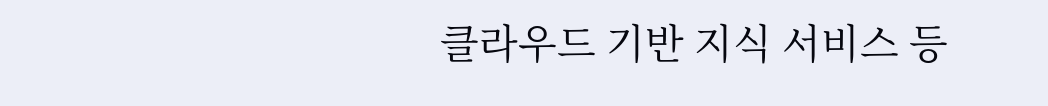클라우드 기반 지식 서비스 등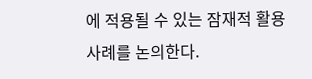에 적용될 수 있는 잠재적 활용 사례를 논의한다.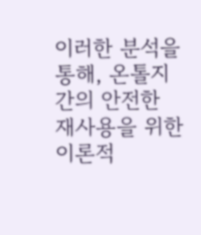이러한 분석을 통해, 온톨지 간의 안전한 재사용을 위한 이론적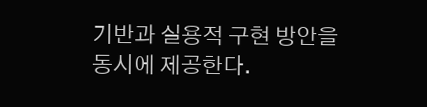기반과 실용적 구현 방안을 동시에 제공한다.